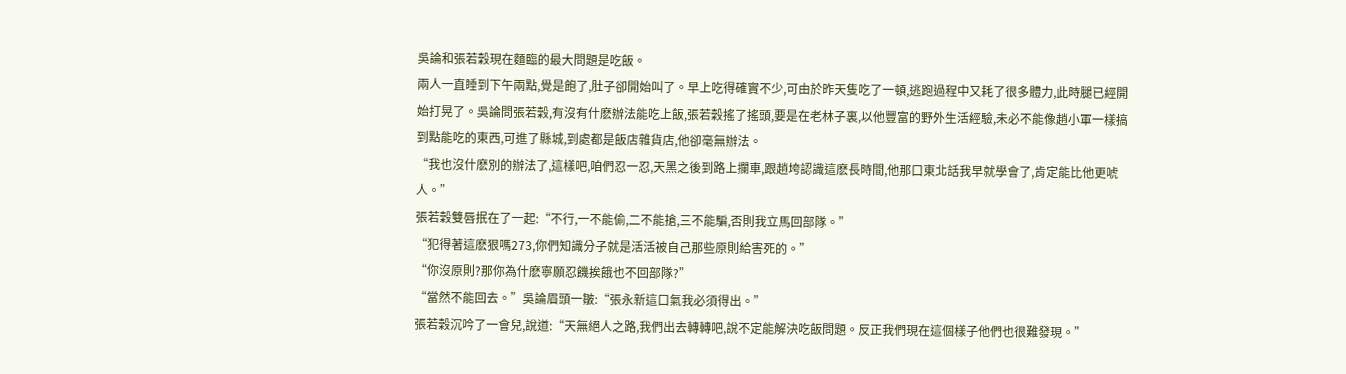吳論和張若穀現在麵臨的最大問題是吃飯。
兩人一直睡到下午兩點,覺是飽了,肚子卻開始叫了。早上吃得確實不少,可由於昨天隻吃了一頓,逃跑過程中又耗了很多體力,此時腿已經開始打晃了。吳論問張若穀,有沒有什麽辦法能吃上飯,張若穀搖了搖頭,要是在老林子裏,以他豐富的野外生活經驗,未必不能像趙小軍一樣搞到點能吃的東西,可進了縣城,到處都是飯店雜貨店,他卻毫無辦法。
“我也沒什麽別的辦法了,這樣吧,咱們忍一忍,天黑之後到路上攔車,跟趙垮認識這麽長時間,他那口東北話我早就學會了,肯定能比他更唬人。”
張若穀雙唇抿在了一起:“不行,一不能偷,二不能搶,三不能騙,否則我立馬回部隊。”
“犯得著這麽狠嗎273,你們知識分子就是活活被自己那些原則給害死的。”
“你沒原則?那你為什麽寧願忍饑挨餓也不回部隊?”
“當然不能回去。”吳論眉頭一皺:“張永新這口氣我必須得出。”
張若穀沉吟了一會兒,說道:“天無絕人之路,我們出去轉轉吧,說不定能解決吃飯問題。反正我們現在這個樣子他們也很難發現。”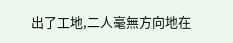出了工地,二人毫無方向地在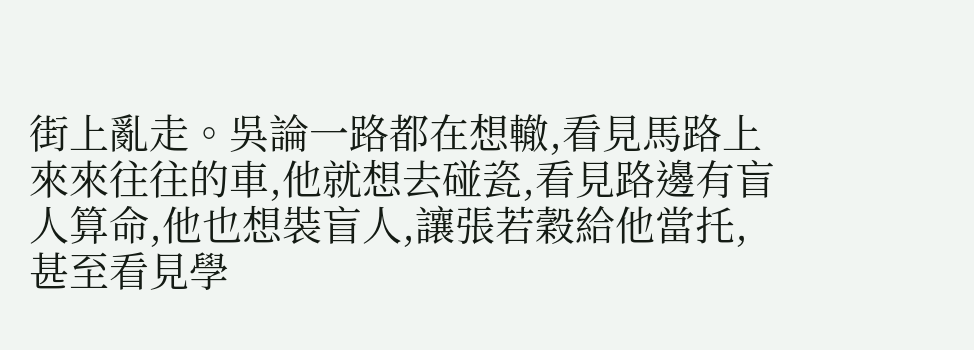街上亂走。吳論一路都在想轍,看見馬路上來來往往的車,他就想去碰瓷,看見路邊有盲人算命,他也想裝盲人,讓張若穀給他當托,甚至看見學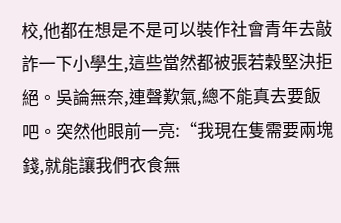校,他都在想是不是可以裝作社會青年去敲詐一下小學生,這些當然都被張若穀堅決拒絕。吳論無奈,連聲歎氣,總不能真去要飯吧。突然他眼前一亮:“我現在隻需要兩塊錢,就能讓我們衣食無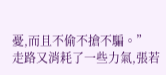憂,而且不偷不搶不騙。”
走路又消耗了一些力氣,張若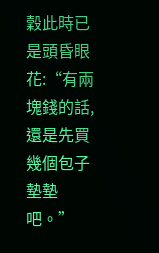穀此時已是頭昏眼花:“有兩塊錢的話,還是先買幾個包子墊墊吧。”